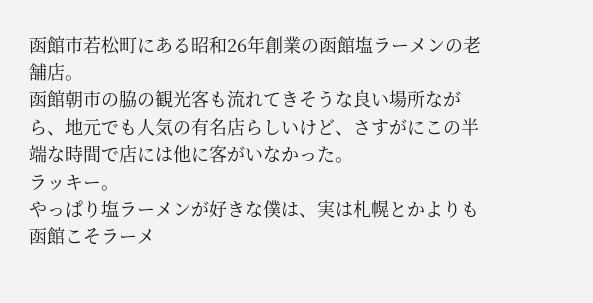函館市若松町にある昭和26年創業の函館塩ラーメンの老舗店。
函館朝市の脇の観光客も流れてきそうな良い場所ながら、地元でも人気の有名店らしいけど、さすがにこの半端な時間で店には他に客がいなかった。
ラッキー。
やっぱり塩ラーメンが好きな僕は、実は札幌とかよりも函館こそラーメ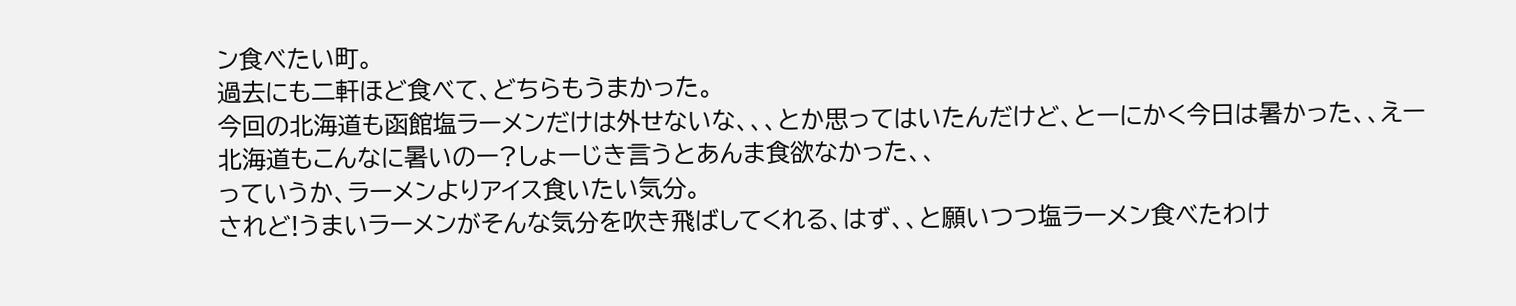ン食べたい町。
過去にも二軒ほど食べて、どちらもうまかった。
今回の北海道も函館塩ラーメンだけは外せないな、、、とか思ってはいたんだけど、とーにかく今日は暑かった、、えー北海道もこんなに暑いのー?しょーじき言うとあんま食欲なかった、、
っていうか、ラーメンよりアイス食いたい気分。
されど!うまいラーメンがそんな気分を吹き飛ばしてくれる、はず、、と願いつつ塩ラーメン食べたわけ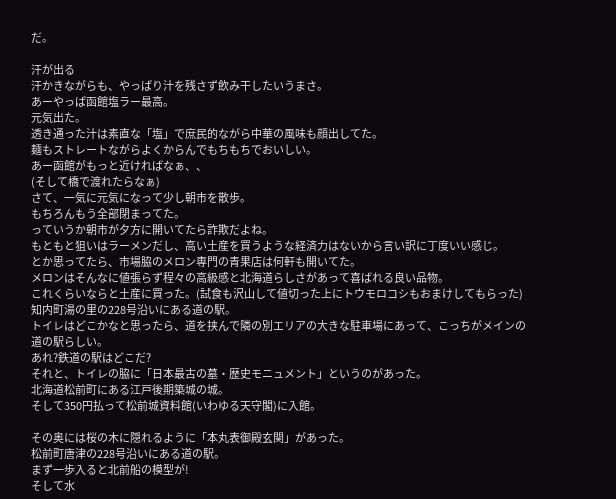だ。

汗が出る
汗かきながらも、やっぱり汁を残さず飲み干したいうまさ。
あーやっぱ函館塩ラー最高。
元気出た。
透き通った汁は素直な「塩」で庶民的ながら中華の風味も顔出してた。
麺もストレートながらよくからんでもちもちでおいしい。
あー函館がもっと近ければなぁ、、
(そして橋で渡れたらなぁ)
さて、一気に元気になって少し朝市を散歩。
もちろんもう全部閉まってた。
っていうか朝市が夕方に開いてたら詐欺だよね。
もともと狙いはラーメンだし、高い土産を買うような経済力はないから言い訳に丁度いい感じ。
とか思ってたら、市場脇のメロン専門の青果店は何軒も開いてた。
メロンはそんなに値張らず程々の高級感と北海道らしさがあって喜ばれる良い品物。
これくらいならと土産に買った。(試食も沢山して値切った上にトウモロコシもおまけしてもらった)
知内町湯の里の228号沿いにある道の駅。
トイレはどこかなと思ったら、道を挟んで隣の別エリアの大きな駐車場にあって、こっちがメインの道の駅らしい。
あれ?鉄道の駅はどこだ?
それと、トイレの脇に「日本最古の墓・歴史モニュメント」というのがあった。
北海道松前町にある江戸後期築城の城。
そして350円払って松前城資料館(いわゆる天守閣)に入館。

その奥には桜の木に隠れるように「本丸表御殿玄関」があった。
松前町唐津の228号沿いにある道の駅。
まず一歩入ると北前船の模型が!
そして水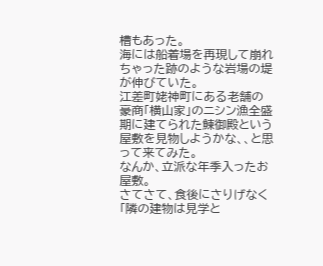槽もあった。
海には船着場を再現して崩れちゃった跡のような岩場の堤が伸びていた。
江差町姥神町にある老舗の豪商「横山家」のニシン漁全盛期に建てられた鰊御殿という屋敷を見物しようかな、、と思って来てみた。
なんか、立派な年季入ったお屋敷。
さてさて、食後にさりげなく「隣の建物は見学と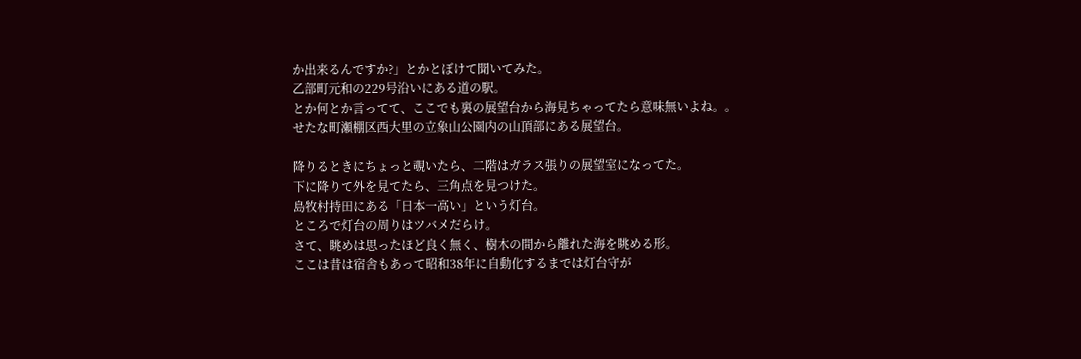か出来るんですか?」とかとぼけて聞いてみた。
乙部町元和の229号沿いにある道の駅。
とか何とか言ってて、ここでも裏の展望台から海見ちゃってたら意味無いよね。。
せたな町瀬棚区西大里の立象山公園内の山頂部にある展望台。

降りるときにちょっと覗いたら、二階はガラス張りの展望室になってた。
下に降りて外を見てたら、三角点を見つけた。
島牧村持田にある「日本一高い」という灯台。
ところで灯台の周りはツバメだらけ。
さて、眺めは思ったほど良く無く、樹木の間から離れた海を眺める形。
ここは昔は宿舎もあって昭和38年に自動化するまでは灯台守が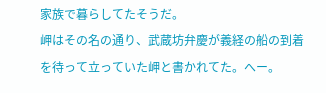家族で暮らしてたそうだ。
岬はその名の通り、武蔵坊弁慶が義経の船の到着を待って立っていた岬と書かれてた。へー。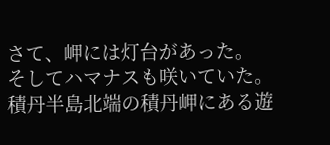さて、岬には灯台があった。
そしてハマナスも咲いていた。
積丹半島北端の積丹岬にある遊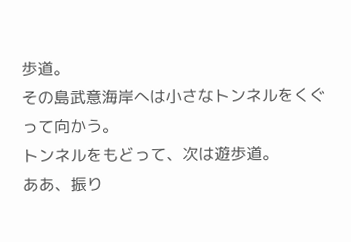歩道。
その島武意海岸へは小さなトンネルをくぐって向かう。
トンネルをもどって、次は遊歩道。
ああ、振り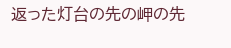返った灯台の先の岬の先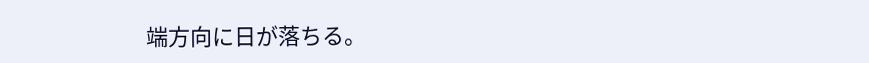端方向に日が落ちる。